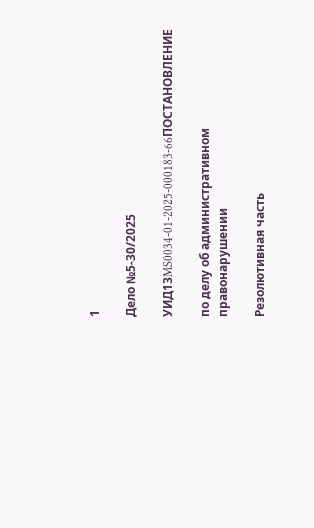1

Дело №5-30/2025

УИД13MS0034-01-2025-000183-66ПОСТАНОВЛЕНИЕ

по делу об административном правонарушении

Резолютивная часть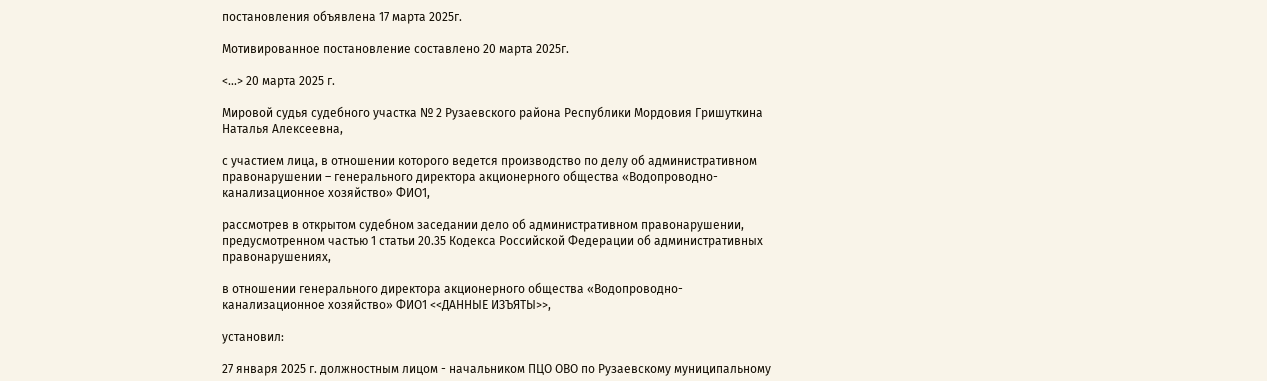постановления объявлена 17 марта 2025г.

Мотивированное постановление составлено 20 марта 2025г.

<...> 20 марта 2025 г.

Мировой судья судебного участка № 2 Рузаевского района Республики Мордовия Гришуткина Наталья Алексеевна,

с участием лица, в отношении которого ведется производство по делу об административном правонарушении – генерального директора акционерного общества «Водопроводно-канализационное хозяйство» ФИО1,

рассмотрев в открытом судебном заседании дело об административном правонарушении, предусмотренном частью 1 статьи 20.35 Кодекса Российской Федерации об административных правонарушениях,

в отношении генерального директора акционерного общества «Водопроводно-канализационное хозяйство» ФИО1 <<ДАННЫЕ ИЗЪЯТЫ>>,

установил:

27 января 2025 г. должностным лицом - начальником ПЦО ОВО по Рузаевскому муниципальному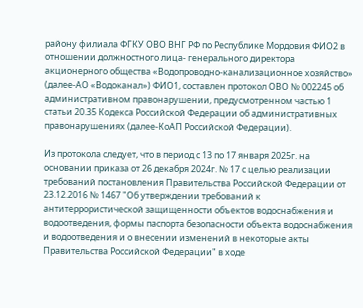району филиала ФГКУ ОВО ВНГ РФ по Республике Мордовия ФИО2 в отношении должностного лица- генерального директора акционерного общества «Водопроводно-канализационное хозяйство» (далее-АО «Водоканал») ФИО1, составлен протокол ОВО № 002245 об административном правонарушении, предусмотренном частью 1 статьи 20.35 Кодекса Российской Федерации об административных правонарушениях (далее-КоАП Российской Федерации).

Из протокола следует, что в период с 13 по 17 января 2025г. на основании приказа от 26 декабря 2024г. № 17 с целью реализации требований постановления Правительства Российской Федерации от 23.12.2016 № 1467 "Об утверждении требований к антитеррористической защищенности объектов водоснабжения и водоотведения, формы паспорта безопасности объекта водоснабжения и водоотведения и о внесении изменений в некоторые акты Правительства Российской Федерации" в ходе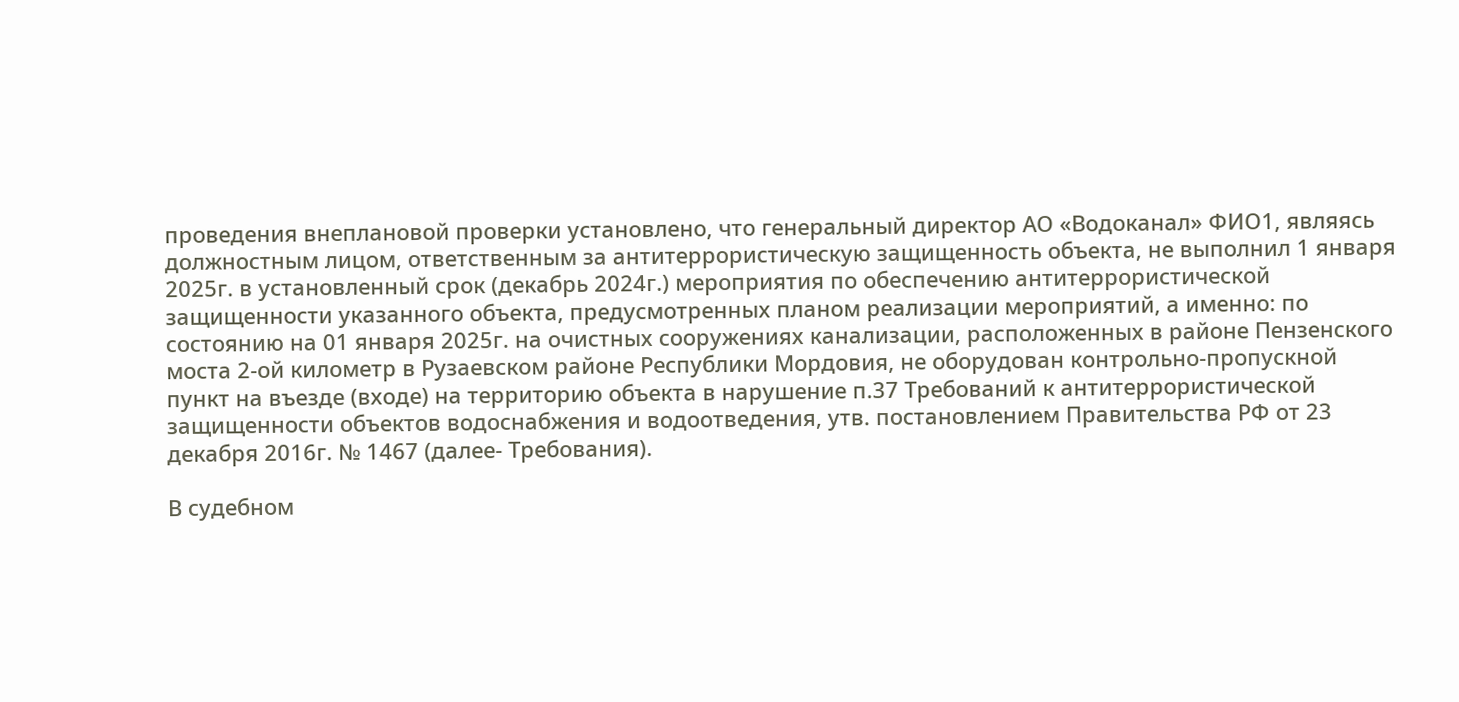проведения внеплановой проверки установлено, что генеральный директор АО «Водоканал» ФИО1, являясь должностным лицом, ответственным за антитеррористическую защищенность объекта, не выполнил 1 января 2025г. в установленный срок (декабрь 2024г.) мероприятия по обеспечению антитеррористической защищенности указанного объекта, предусмотренных планом реализации мероприятий, а именно: по состоянию на 01 января 2025г. на очистных сооружениях канализации, расположенных в районе Пензенского моста 2-ой километр в Рузаевском районе Республики Мордовия, не оборудован контрольно-пропускной пункт на въезде (входе) на территорию объекта в нарушение п.37 Требований к антитеррористической защищенности объектов водоснабжения и водоотведения, утв. постановлением Правительства РФ от 23 декабря 2016г. № 1467 (далее- Требования).

В судебном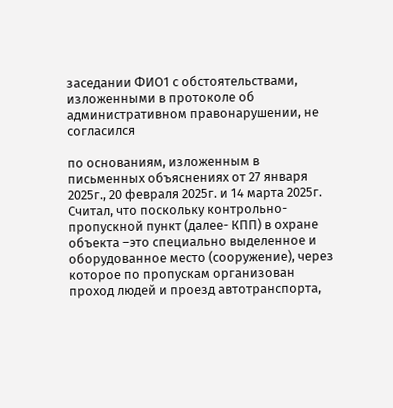заседании ФИО1 с обстоятельствами, изложенными в протоколе об административном правонарушении, не согласился

по основаниям, изложенным в письменных объяснениях от 27 января 2025г., 20 февраля 2025г. и 14 марта 2025г. Считал, что поскольку контрольно-пропускной пункт (далее- КПП) в охране объекта –это специально выделенное и оборудованное место (сооружение), через которое по пропускам организован проход людей и проезд автотранспорта,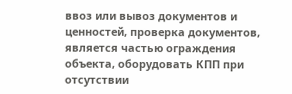ввоз или вывоз документов и ценностей, проверка документов, является частью ограждения объекта, оборудовать КПП при отсутствии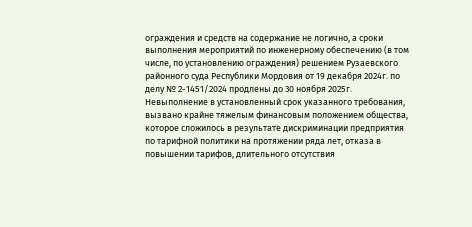ограждения и средств на содержание не логично, а сроки выполнения мероприятий по инженерному обеспечению (в том числе, по установлению ограждения) решением Рузаевского районного суда Республики Мордовия от 19 декабря 2024г. по делу № 2-1451/2024 продлены до 30 ноября 2025г. Невыполнение в установленный срок указанного требования, вызвано крайне тяжелым финансовым положением общества, которое сложилось в результате дискриминации предприятия по тарифной политики на протяжении ряда лет, отказа в повышении тарифов, длительного отсутствия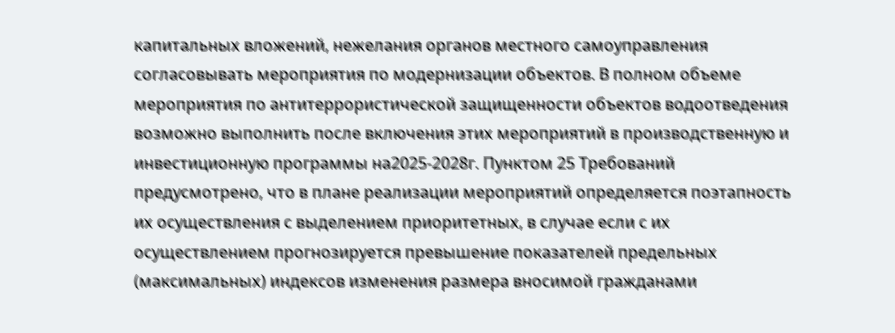капитальных вложений, нежелания органов местного самоуправления согласовывать мероприятия по модернизации объектов. В полном объеме мероприятия по антитеррористической защищенности объектов водоотведения возможно выполнить после включения этих мероприятий в производственную и инвестиционную программы на2025-2028г. Пунктом 25 Требований предусмотрено, что в плане реализации мероприятий определяется поэтапность их осуществления с выделением приоритетных, в случае если с их осуществлением прогнозируется превышение показателей предельных (максимальных) индексов изменения размера вносимой гражданами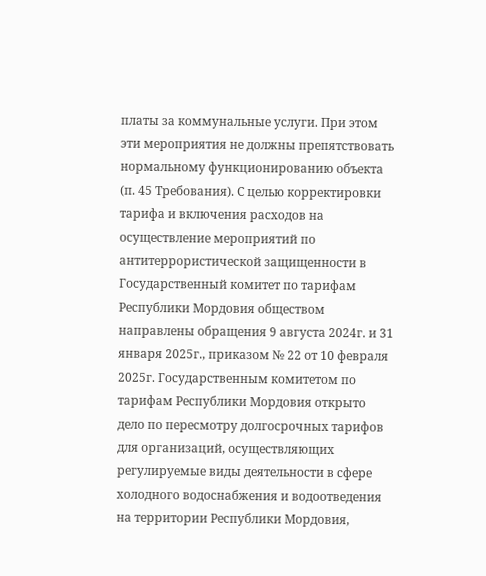платы за коммунальные услуги. При этом эти мероприятия не должны препятствовать нормальному функционированию объекта (п. 45 Требования). С целью корректировки тарифа и включения расходов на осуществление мероприятий по антитеррористической защищенности в Государственный комитет по тарифам Республики Мордовия обществом направлены обращения 9 августа 2024г. и 31 января 2025г., приказом № 22 от 10 февраля 2025г. Государственным комитетом по тарифам Республики Мордовия открыто дело по пересмотру долгосрочных тарифов для организаций, осуществляющих регулируемые виды деятельности в сфере холодного водоснабжения и водоотведения на территории Республики Мордовия,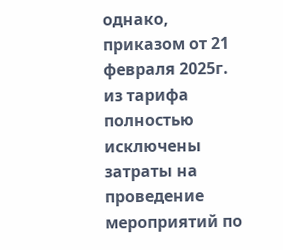однако, приказом от 21 февраля 2025г. из тарифа полностью исключены затраты на проведение мероприятий по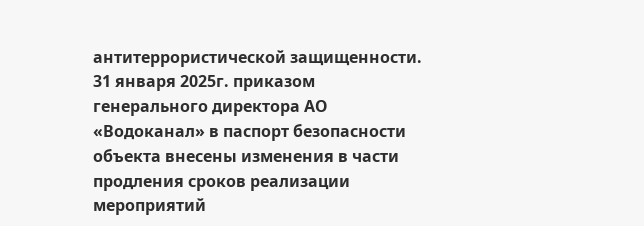антитеррористической защищенности. 31 января 2025г. приказом генерального директора АО «Водоканал» в паспорт безопасности объекта внесены изменения в части продления сроков реализации мероприятий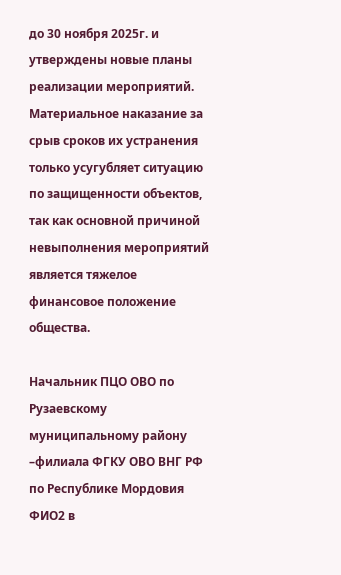до 30 ноября 2025г. и утверждены новые планы реализации мероприятий. Материальное наказание за срыв сроков их устранения только усугубляет ситуацию по защищенности объектов, так как основной причиной невыполнения мероприятий является тяжелое финансовое положение общества.

Начальник ПЦО ОВО по Рузаевскому муниципальному району –филиала ФГКУ ОВО ВНГ РФ по Республике Мордовия ФИО2 в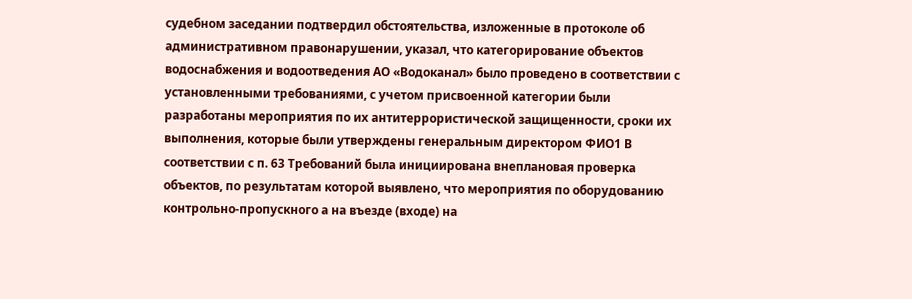судебном заседании подтвердил обстоятельства, изложенные в протоколе об административном правонарушении, указал, что категорирование объектов водоснабжения и водоотведения АО «Водоканал» было проведено в соответствии с установленными требованиями, с учетом присвоенной категории были разработаны мероприятия по их антитеррористической защищенности, сроки их выполнения, которые были утверждены генеральным директором ФИО1 В соответствии с п. 63 Требований была инициирована внеплановая проверка объектов, по результатам которой выявлено, что мероприятия по оборудованию контрольно-пропускного а на въезде (входе) на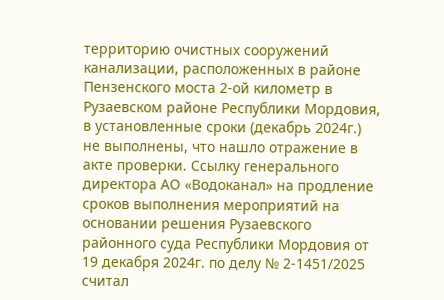территорию очистных сооружений канализации, расположенных в районе Пензенского моста 2-ой километр в Рузаевском районе Республики Мордовия, в установленные сроки (декабрь 2024г.) не выполнены, что нашло отражение в акте проверки. Ссылку генерального директора АО «Водоканал» на продление сроков выполнения мероприятий на основании решения Рузаевского районного суда Республики Мордовия от 19 декабря 2024г. по делу № 2-1451/2025 считал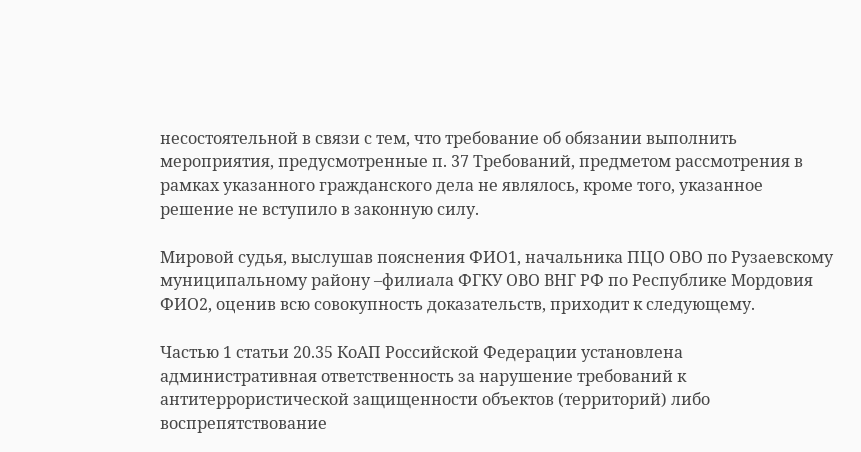несостоятельной в связи с тем, что требование об обязании выполнить мероприятия, предусмотренные п. 37 Требований, предметом рассмотрения в рамках указанного гражданского дела не являлось, кроме того, указанное решение не вступило в законную силу.

Мировой судья, выслушав пояснения ФИО1, начальника ПЦО ОВО по Рузаевскому муниципальному району –филиала ФГКУ ОВО ВНГ РФ по Республике Мордовия ФИО2, оценив всю совокупность доказательств, приходит к следующему.

Частью 1 статьи 20.35 КоАП Российской Федерации установлена административная ответственность за нарушение требований к антитеррористической защищенности объектов (территорий) либо воспрепятствование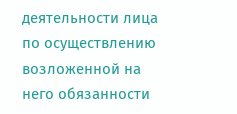деятельности лица по осуществлению возложенной на него обязанности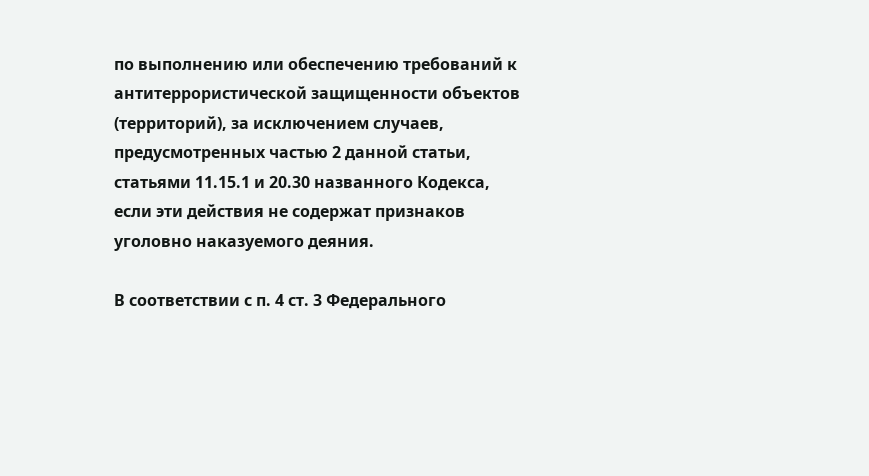по выполнению или обеспечению требований к антитеррористической защищенности объектов (территорий), за исключением случаев, предусмотренных частью 2 данной статьи, статьями 11.15.1 и 20.30 названного Кодекса, если эти действия не содержат признаков уголовно наказуемого деяния.

В соответствии с п. 4 ст. 3 Федерального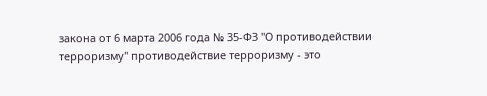закона от 6 марта 2006 года № 35-ФЗ "О противодействии терроризму" противодействие терроризму - это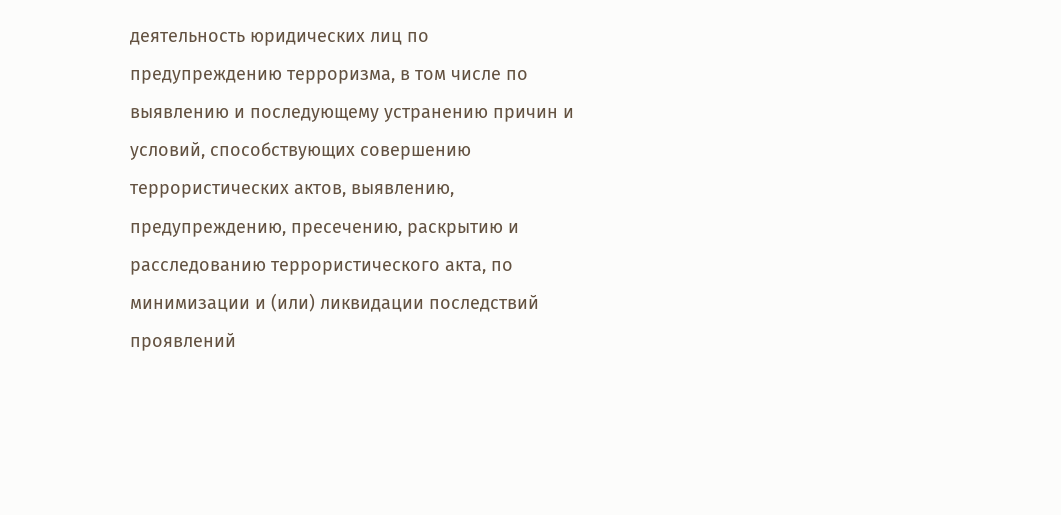деятельность юридических лиц по предупреждению терроризма, в том числе по выявлению и последующему устранению причин и условий, способствующих совершению террористических актов, выявлению, предупреждению, пресечению, раскрытию и расследованию террористического акта, по минимизации и (или) ликвидации последствий проявлений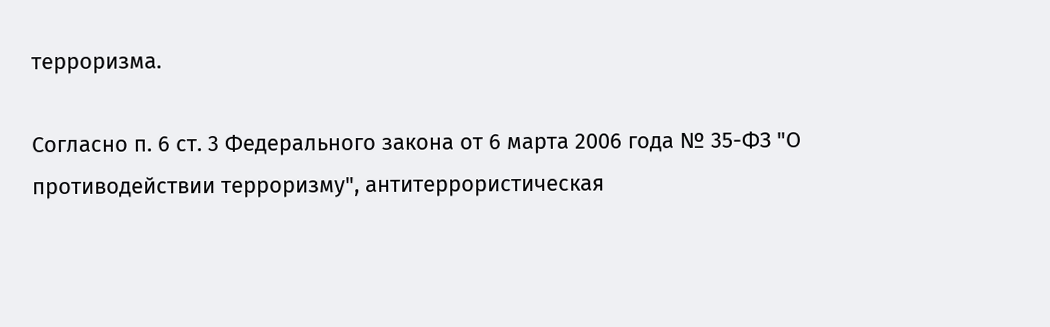терроризма.

Согласно п. 6 ст. 3 Федерального закона от 6 марта 2006 года № 35-ФЗ "О противодействии терроризму", антитеррористическая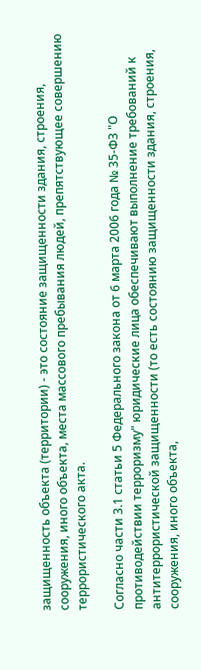защищенность объекта (территории) - это состояние защищенности здания, строения, сооружения, иного объекта, места массового пребывания людей, препятствующее совершению террористического акта.

Согласно части 3.1 статьи 5 Федерального закона от 6 марта 2006 года № 35-ФЗ "О противодействии терроризму" юридические лица обеспечивают выполнение требований к антитеррористической защищенности (то есть состоянию защищенности здания, строения, сооружения, иного объекта,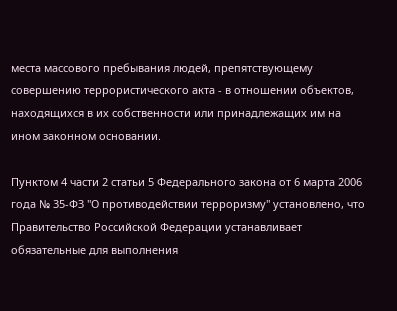места массового пребывания людей, препятствующему совершению террористического акта - в отношении объектов, находящихся в их собственности или принадлежащих им на ином законном основании.

Пунктом 4 части 2 статьи 5 Федерального закона от 6 марта 2006 года № 35-ФЗ "О противодействии терроризму" установлено, что Правительство Российской Федерации устанавливает обязательные для выполнения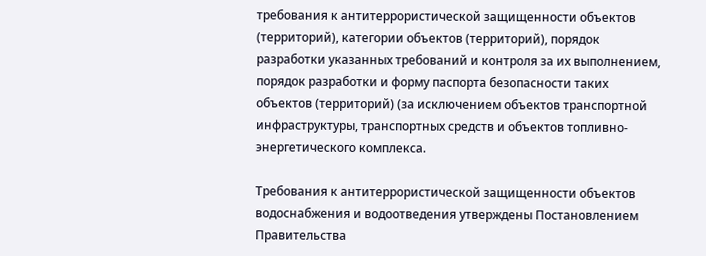требования к антитеррористической защищенности объектов (территорий), категории объектов (территорий), порядок разработки указанных требований и контроля за их выполнением, порядок разработки и форму паспорта безопасности таких объектов (территорий) (за исключением объектов транспортной инфраструктуры, транспортных средств и объектов топливно-энергетического комплекса.

Требования к антитеррористической защищенности объектов водоснабжения и водоотведения утверждены Постановлением Правительства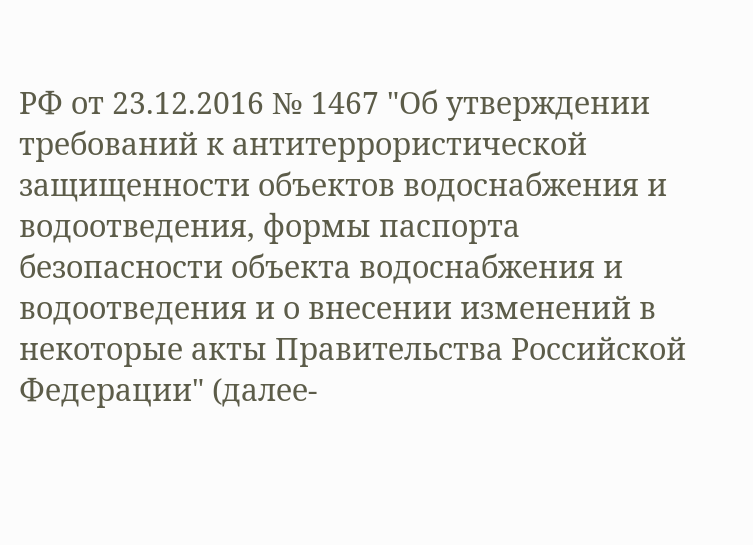РФ от 23.12.2016 № 1467 "Об утверждении требований к антитеррористической защищенности объектов водоснабжения и водоотведения, формы паспорта безопасности объекта водоснабжения и водоотведения и о внесении изменений в некоторые акты Правительства Российской Федерации" (далее-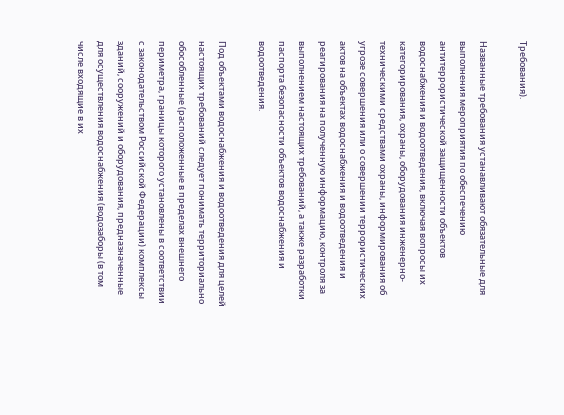Требования).

Названные требования устанавливают обязательные для выполнения мероприятия по обеспечению антитеррористической защищенности объектов водоснабжения и водоотведения, включая вопросы их категорирования, охраны, оборудования инженерно-техническими средствами охраны, информирования об угрозе совершения или о совершении террористических актов на объектах водоснабжения и водоотведения и реагирования на полученную информацию, контроля за выполнением настоящих требований, а также разработки паспорта безопасности объектов водоснабжения и водоотведения.

Под объектами водоснабжения и водоотведения для целей настоящих требований следует понимать территориально обособленные (расположенные в пределах внешнего периметра, границы которого установлены в соответствии с законодательством Российской Федерации) комплексы зданий, сооружений и оборудования, предназначенные для осуществления водоснабжения (водозаборы (в том числе входящие в их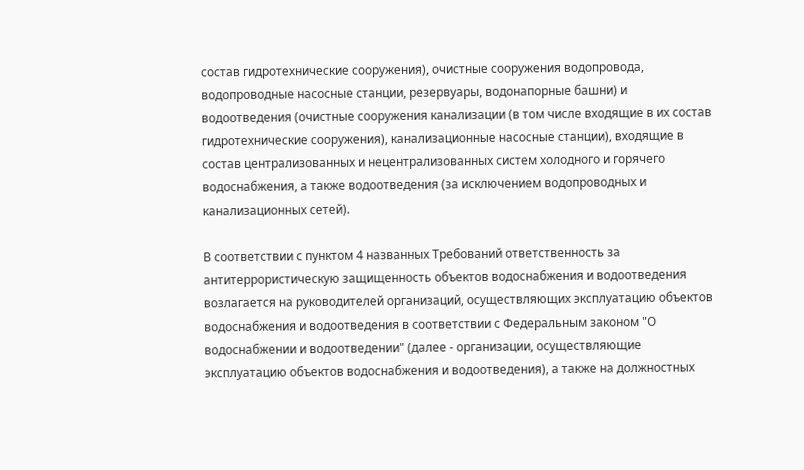состав гидротехнические сооружения), очистные сооружения водопровода, водопроводные насосные станции, резервуары, водонапорные башни) и водоотведения (очистные сооружения канализации (в том числе входящие в их состав гидротехнические сооружения), канализационные насосные станции), входящие в состав централизованных и нецентрализованных систем холодного и горячего водоснабжения, а также водоотведения (за исключением водопроводных и канализационных сетей).

В соответствии с пунктом 4 названных Требований ответственность за антитеррористическую защищенность объектов водоснабжения и водоотведения возлагается на руководителей организаций, осуществляющих эксплуатацию объектов водоснабжения и водоотведения в соответствии с Федеральным законом "О водоснабжении и водоотведении" (далее - организации, осуществляющие эксплуатацию объектов водоснабжения и водоотведения), а также на должностных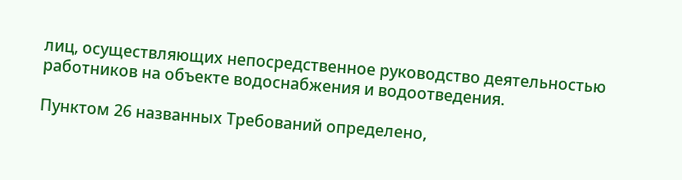лиц, осуществляющих непосредственное руководство деятельностью работников на объекте водоснабжения и водоотведения.

Пунктом 26 названных Требований определено,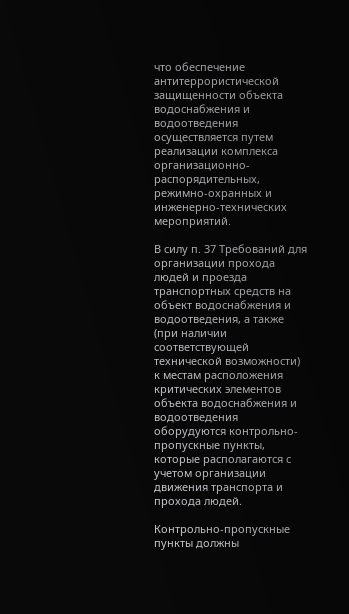что обеспечение антитеррористической защищенности объекта водоснабжения и водоотведения осуществляется путем реализации комплекса организационно-распорядительных, режимно-охранных и инженерно-технических мероприятий.

В силу п. 37 Требований для организации прохода людей и проезда транспортных средств на объект водоснабжения и водоотведения, а также (при наличии соответствующей технической возможности) к местам расположения критических элементов объекта водоснабжения и водоотведения оборудуются контрольно-пропускные пункты, которые располагаются с учетом организации движения транспорта и прохода людей.

Контрольно-пропускные пункты должны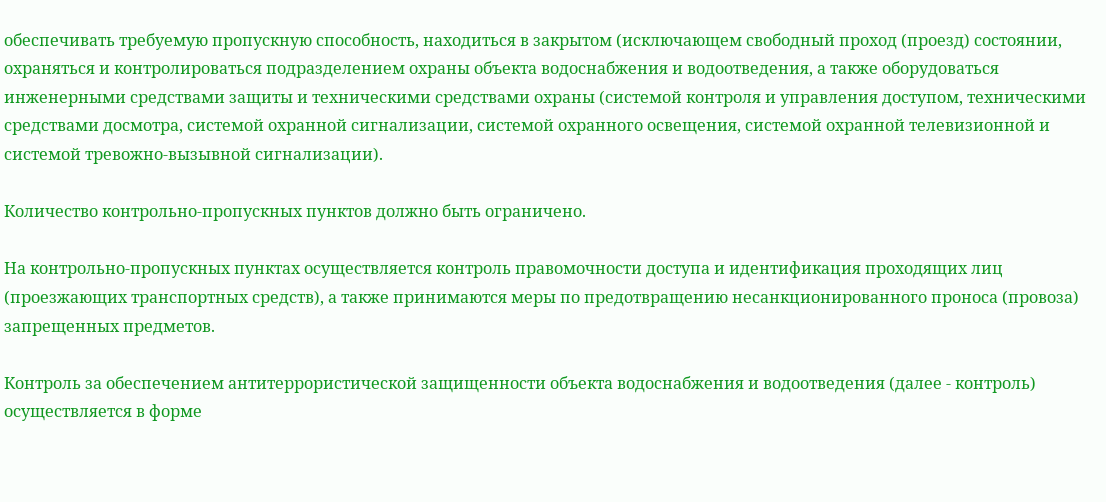обеспечивать требуемую пропускную способность, находиться в закрытом (исключающем свободный проход (проезд) состоянии, охраняться и контролироваться подразделением охраны объекта водоснабжения и водоотведения, а также оборудоваться инженерными средствами защиты и техническими средствами охраны (системой контроля и управления доступом, техническими средствами досмотра, системой охранной сигнализации, системой охранного освещения, системой охранной телевизионной и системой тревожно-вызывной сигнализации).

Количество контрольно-пропускных пунктов должно быть ограничено.

На контрольно-пропускных пунктах осуществляется контроль правомочности доступа и идентификация проходящих лиц (проезжающих транспортных средств), а также принимаются меры по предотвращению несанкционированного проноса (провоза) запрещенных предметов.

Контроль за обеспечением антитеррористической защищенности объекта водоснабжения и водоотведения (далее - контроль) осуществляется в форме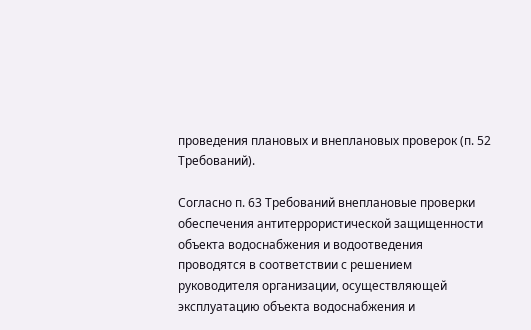проведения плановых и внеплановых проверок (п. 52 Требований).

Согласно п. 63 Требований внеплановые проверки обеспечения антитеррористической защищенности объекта водоснабжения и водоотведения проводятся в соответствии с решением руководителя организации, осуществляющей эксплуатацию объекта водоснабжения и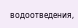водоотведения,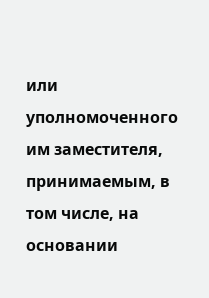или уполномоченного им заместителя, принимаемым, в том числе, на основании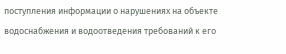поступления информации о нарушениях на объекте водоснабжения и водоотведения требований к его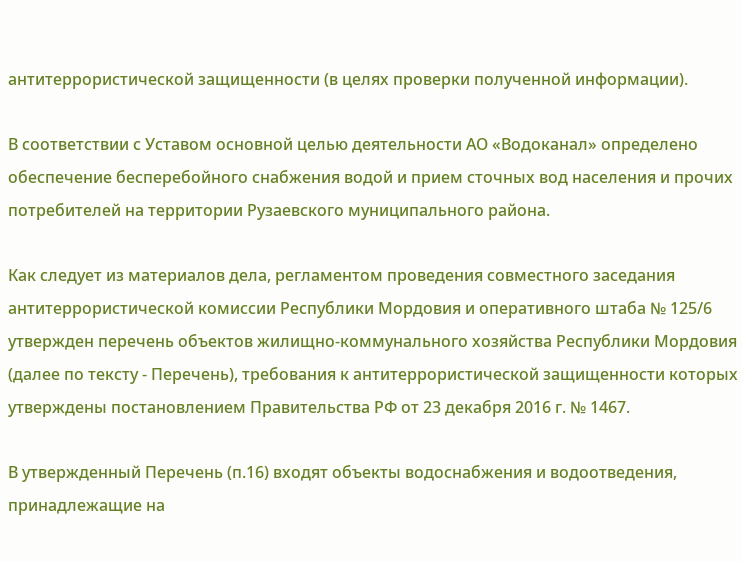антитеррористической защищенности (в целях проверки полученной информации).

В соответствии с Уставом основной целью деятельности АО «Водоканал» определено обеспечение бесперебойного снабжения водой и прием сточных вод населения и прочих потребителей на территории Рузаевского муниципального района.

Как следует из материалов дела, регламентом проведения совместного заседания антитеррористической комиссии Республики Мордовия и оперативного штаба № 125/6 утвержден перечень объектов жилищно-коммунального хозяйства Республики Мордовия (далее по тексту - Перечень), требования к антитеррористической защищенности которых утверждены постановлением Правительства РФ от 23 декабря 2016 г. № 1467.

В утвержденный Перечень (п.16) входят объекты водоснабжения и водоотведения, принадлежащие на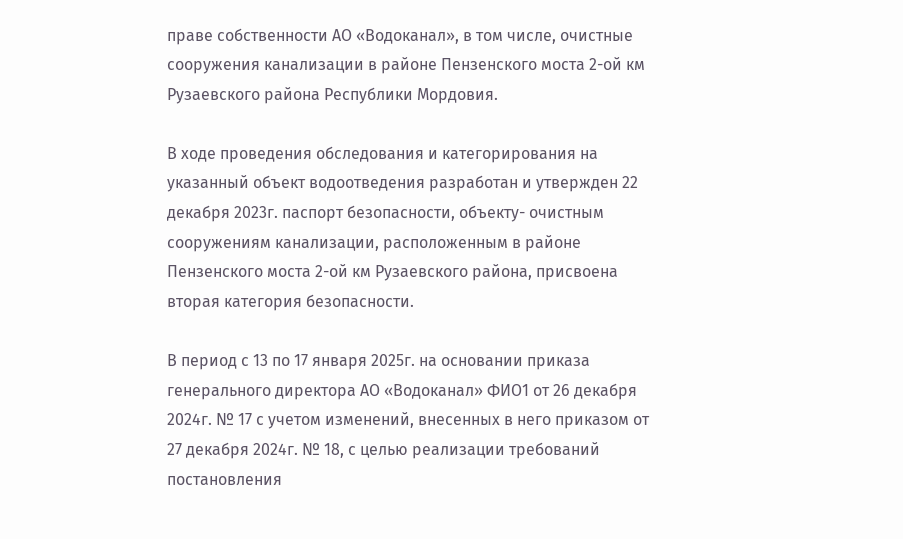праве собственности АО «Водоканал», в том числе, очистные сооружения канализации в районе Пензенского моста 2-ой км Рузаевского района Республики Мордовия.

В ходе проведения обследования и категорирования на указанный объект водоотведения разработан и утвержден 22 декабря 2023г. паспорт безопасности, объекту- очистным сооружениям канализации, расположенным в районе Пензенского моста 2-ой км Рузаевского района, присвоена вторая категория безопасности.

В период с 13 по 17 января 2025г. на основании приказа генерального директора АО «Водоканал» ФИО1 от 26 декабря 2024г. № 17 с учетом изменений, внесенных в него приказом от 27 декабря 2024г. № 18, с целью реализации требований постановления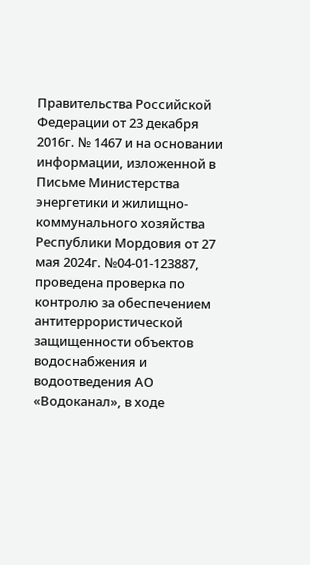Правительства Российской Федерации от 23 декабря 2016г. № 1467 и на основании информации, изложенной в Письме Министерства энергетики и жилищно-коммунального хозяйства Республики Мордовия от 27 мая 2024г. №04-01-123887, проведена проверка по контролю за обеспечением антитеррористической защищенности объектов водоснабжения и водоотведения АО «Водоканал», в ходе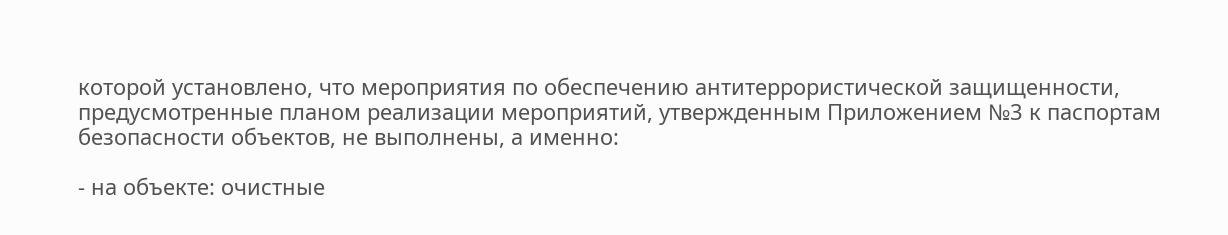которой установлено, что мероприятия по обеспечению антитеррористической защищенности, предусмотренные планом реализации мероприятий, утвержденным Приложением №3 к паспортам безопасности объектов, не выполнены, а именно:

- на объекте: очистные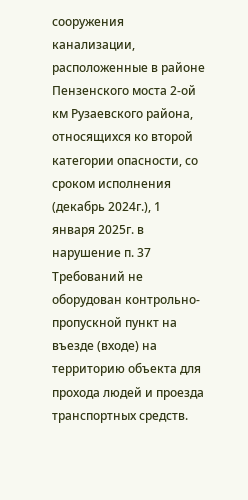сооружения канализации, расположенные в районе Пензенского моста 2-ой км Рузаевского района, относящихся ко второй категории опасности, со сроком исполнения (декабрь 2024г.), 1 января 2025г. в нарушение п. 37 Требований не оборудован контрольно-пропускной пункт на въезде (входе) на территорию объекта для прохода людей и проезда транспортных средств.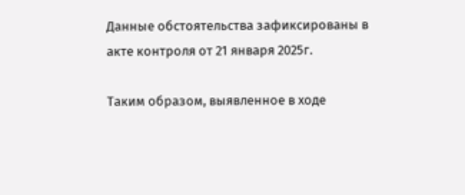Данные обстоятельства зафиксированы в акте контроля от 21 января 2025г.

Таким образом, выявленное в ходе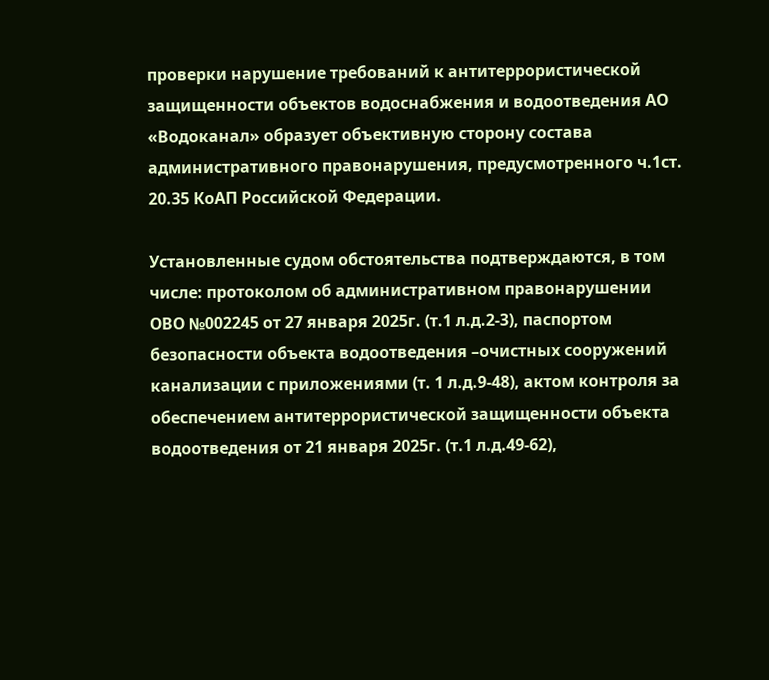проверки нарушение требований к антитеррористической защищенности объектов водоснабжения и водоотведения АО «Водоканал» образует объективную сторону состава административного правонарушения, предусмотренного ч.1ст. 20.35 КоАП Российской Федерации.

Установленные судом обстоятельства подтверждаются, в том числе: протоколом об административном правонарушении ОВО №002245 от 27 января 2025г. (т.1 л.д.2-3), паспортом безопасности объекта водоотведения –очистных сооружений канализации с приложениями (т. 1 л.д.9-48), актом контроля за обеспечением антитеррористической защищенности объекта водоотведения от 21 января 2025г. (т.1 л.д.49-62),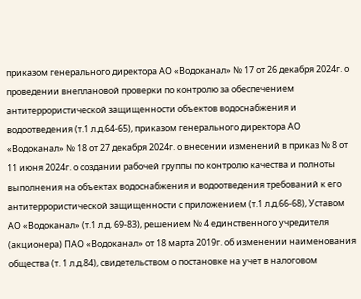приказом генерального директора АО «Водоканал» № 17 от 26 декабря 2024г. о проведении внеплановой проверки по контролю за обеспечением антитеррористической защищенности объектов водоснабжения и водоотведения (т.1 л.д.64-65), приказом генерального директора АО «Водоканал» № 18 от 27 декабря 2024г. о внесении изменений в приказ № 8 от 11 июня 2024г. о создании рабочей группы по контролю качества и полноты выполнения на объектах водоснабжения и водоотведения требований к его антитеррористической защищенности с приложением (т.1 л.д.66-68), Уставом АО «Водоканал» (т.1 л.д. 69-83), решением № 4 единственного учредителя (акционера) ПАО «Водоканал» от 18 марта 2019г. об изменении наименования общества (т. 1 л.д.84), свидетельством о постановке на учет в налоговом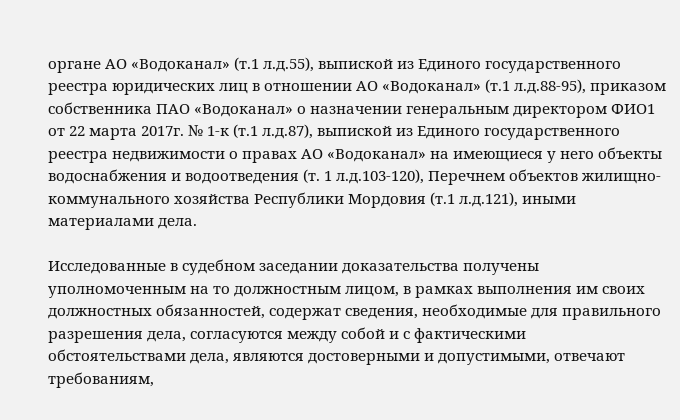органе АО «Водоканал» (т.1 л.д.55), выпиской из Единого государственного реестра юридических лиц в отношении АО «Водоканал» (т.1 л.д.88-95), приказом собственника ПАО «Водоканал» о назначении генеральным директором ФИО1 от 22 марта 2017г. № 1-к (т.1 л.д.87), выпиской из Единого государственного реестра недвижимости о правах АО «Водоканал» на имеющиеся у него объекты водоснабжения и водоотведения (т. 1 л.д.103-120), Перечнем объектов жилищно-коммунального хозяйства Республики Мордовия (т.1 л.д.121), иными материалами дела.

Исследованные в судебном заседании доказательства получены уполномоченным на то должностным лицом, в рамках выполнения им своих должностных обязанностей, содержат сведения, необходимые для правильного разрешения дела, согласуются между собой и с фактическими обстоятельствами дела, являются достоверными и допустимыми, отвечают требованиям,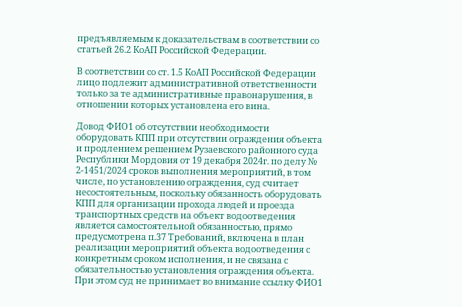предъявляемым к доказательствам в соответствии со статьей 26.2 КоАП Российской Федерации.

В соответствии со ст. 1.5 КоАП Российской Федерации лицо подлежит административной ответственности только за те административные правонарушения, в отношении которых установлена его вина.

Довод ФИО1 об отсутствии необходимости оборудовать КПП при отсутствии ограждения объекта и продлением решением Рузаевского районного суда Республики Мордовия от 19 декабря 2024г. по делу № 2-1451/2024 сроков выполнения мероприятий, в том числе, по установлению ограждения, суд считает несостоятельным, поскольку обязанность оборудовать КПП для организации прохода людей и проезда транспортных средств на объект водоотведения является самостоятельной обязанностью, прямо предусмотрена п.37 Требований, включена в план реализации мероприятий объекта водоотведения с конкретным сроком исполнения, и не связана с обязательностью установления ограждения объекта. При этом суд не принимает во внимание ссылку ФИО1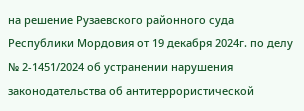на решение Рузаевского районного суда Республики Мордовия от 19 декабря 2024г. по делу № 2-1451/2024 об устранении нарушения законодательства об антитеррористической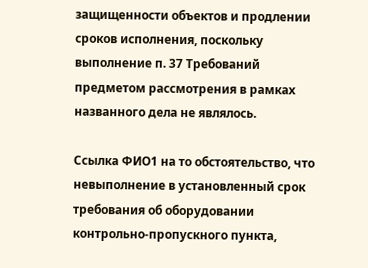защищенности объектов и продлении сроков исполнения, поскольку выполнение п. 37 Требований предметом рассмотрения в рамках названного дела не являлось.

Ссылка ФИО1 на то обстоятельство, что невыполнение в установленный срок требования об оборудовании контрольно-пропускного пункта,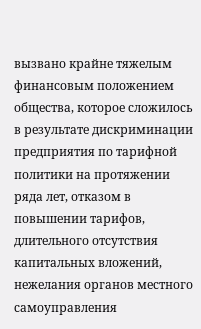вызвано крайне тяжелым финансовым положением общества, которое сложилось в результате дискриминации предприятия по тарифной политики на протяжении ряда лет, отказом в повышении тарифов, длительного отсутствия капитальных вложений, нежелания органов местного самоуправления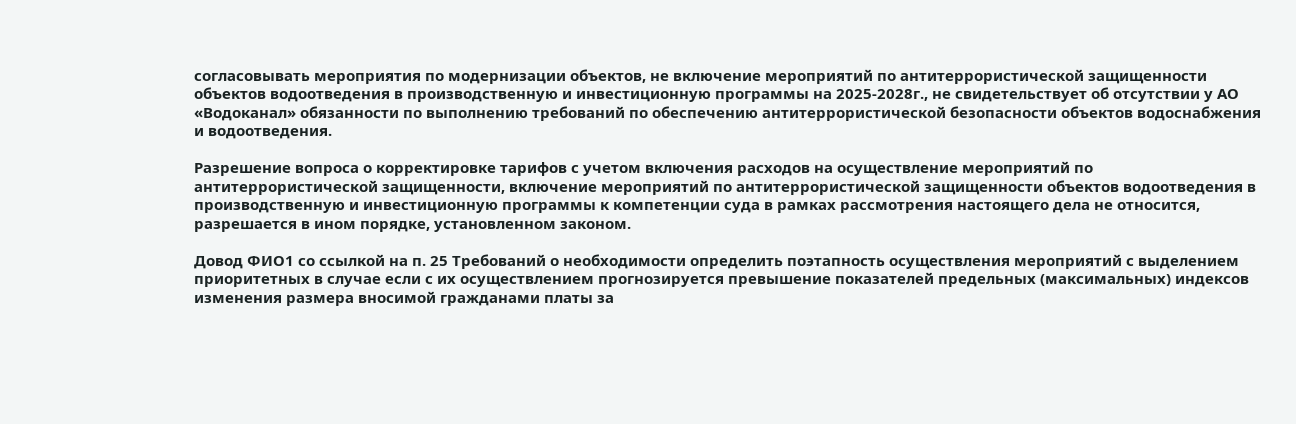согласовывать мероприятия по модернизации объектов, не включение мероприятий по антитеррористической защищенности объектов водоотведения в производственную и инвестиционную программы на 2025-2028г., не свидетельствует об отсутствии у АО «Водоканал» обязанности по выполнению требований по обеспечению антитеррористической безопасности объектов водоснабжения и водоотведения.

Разрешение вопроса о корректировке тарифов с учетом включения расходов на осуществление мероприятий по антитеррористической защищенности, включение мероприятий по антитеррористической защищенности объектов водоотведения в производственную и инвестиционную программы к компетенции суда в рамках рассмотрения настоящего дела не относится, разрешается в ином порядке, установленном законом.

Довод ФИО1 со ссылкой на п. 25 Требований о необходимости определить поэтапность осуществления мероприятий с выделением приоритетных в случае если с их осуществлением прогнозируется превышение показателей предельных (максимальных) индексов изменения размера вносимой гражданами платы за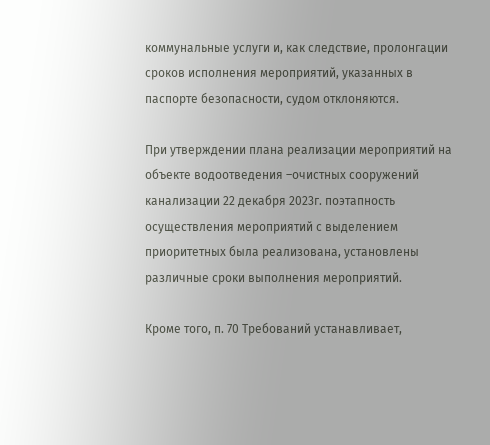коммунальные услуги и, как следствие, пролонгации сроков исполнения мероприятий, указанных в паспорте безопасности, судом отклоняются.

При утверждении плана реализации мероприятий на объекте водоотведения –очистных сооружений канализации 22 декабря 2023г. поэтапность осуществления мероприятий с выделением приоритетных была реализована, установлены различные сроки выполнения мероприятий.

Кроме того, п. 70 Требований устанавливает,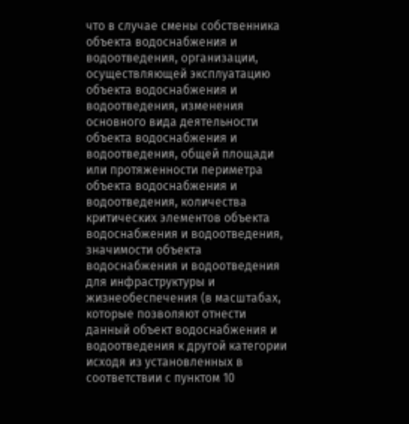что в случае смены собственника объекта водоснабжения и водоотведения, организации, осуществляющей эксплуатацию объекта водоснабжения и водоотведения, изменения основного вида деятельности объекта водоснабжения и водоотведения, общей площади или протяженности периметра объекта водоснабжения и водоотведения, количества критических элементов объекта водоснабжения и водоотведения, значимости объекта водоснабжения и водоотведения для инфраструктуры и жизнеобеспечения (в масштабах, которые позволяют отнести данный объект водоснабжения и водоотведения к другой категории исходя из установленных в соответствии с пунктом 10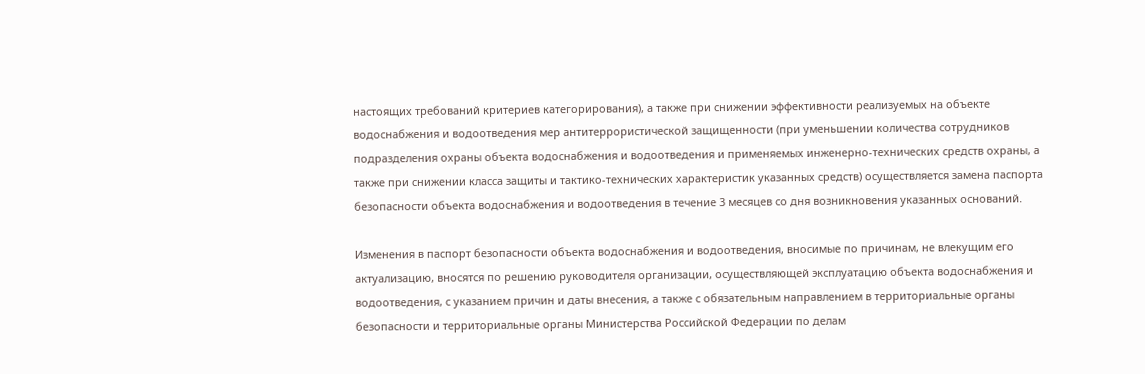настоящих требований критериев категорирования), а также при снижении эффективности реализуемых на объекте водоснабжения и водоотведения мер антитеррористической защищенности (при уменьшении количества сотрудников подразделения охраны объекта водоснабжения и водоотведения и применяемых инженерно-технических средств охраны, а также при снижении класса защиты и тактико-технических характеристик указанных средств) осуществляется замена паспорта безопасности объекта водоснабжения и водоотведения в течение 3 месяцев со дня возникновения указанных оснований.

Изменения в паспорт безопасности объекта водоснабжения и водоотведения, вносимые по причинам, не влекущим его актуализацию, вносятся по решению руководителя организации, осуществляющей эксплуатацию объекта водоснабжения и водоотведения, с указанием причин и даты внесения, а также с обязательным направлением в территориальные органы безопасности и территориальные органы Министерства Российской Федерации по делам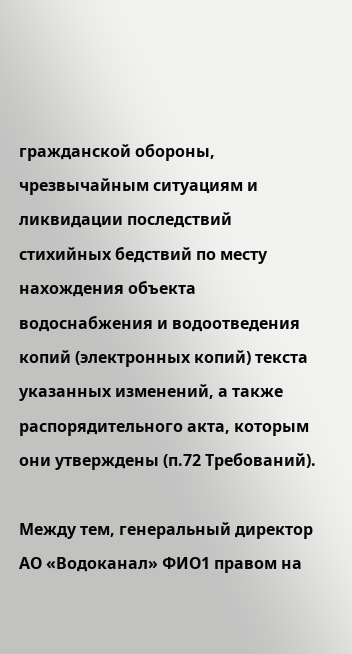гражданской обороны, чрезвычайным ситуациям и ликвидации последствий стихийных бедствий по месту нахождения объекта водоснабжения и водоотведения копий (электронных копий) текста указанных изменений, а также распорядительного акта, которым они утверждены (п.72 Требований).

Между тем, генеральный директор АО «Водоканал» ФИО1 правом на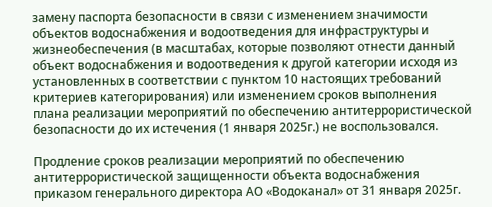замену паспорта безопасности в связи с изменением значимости объектов водоснабжения и водоотведения для инфраструктуры и жизнеобеспечения (в масштабах, которые позволяют отнести данный объект водоснабжения и водоотведения к другой категории исходя из установленных в соответствии с пунктом 10 настоящих требований критериев категорирования) или изменением сроков выполнения плана реализации мероприятий по обеспечению антитеррористической безопасности до их истечения (1 января 2025г.) не воспользовался.

Продление сроков реализации мероприятий по обеспечению антитеррористической защищенности объекта водоснабжения приказом генерального директора АО «Водоканал» от 31 января 2025г.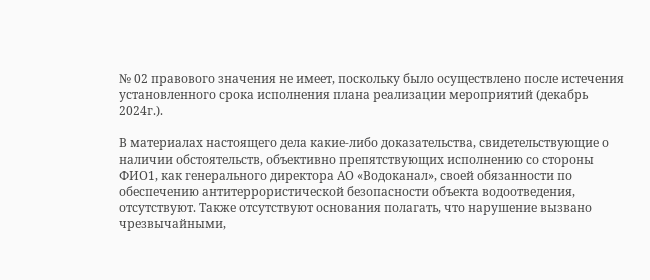№ 02 правового значения не имеет, поскольку было осуществлено после истечения установленного срока исполнения плана реализации мероприятий (декабрь 2024г.).

В материалах настоящего дела какие-либо доказательства, свидетельствующие о наличии обстоятельств, объективно препятствующих исполнению со стороны ФИО1, как генерального директора АО «Водоканал», своей обязанности по обеспечению антитеррористической безопасности объекта водоотведения, отсутствуют. Также отсутствуют основания полагать, что нарушение вызвано чрезвычайными,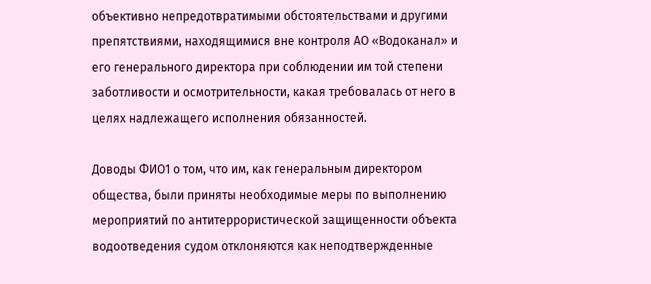объективно непредотвратимыми обстоятельствами и другими препятствиями, находящимися вне контроля АО «Водоканал» и его генерального директора при соблюдении им той степени заботливости и осмотрительности, какая требовалась от него в целях надлежащего исполнения обязанностей.

Доводы ФИО1 о том, что им, как генеральным директором общества, были приняты необходимые меры по выполнению мероприятий по антитеррористической защищенности объекта водоотведения судом отклоняются как неподтвержденные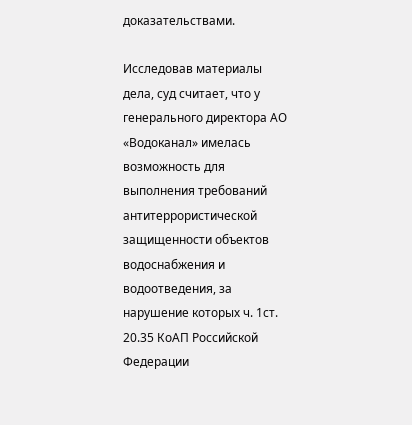доказательствами.

Исследовав материалы дела, суд считает, что у генерального директора АО «Водоканал» имелась возможность для выполнения требований антитеррористической защищенности объектов водоснабжения и водоотведения, за нарушение которых ч. 1ст. 20.35 КоАП Российской Федерации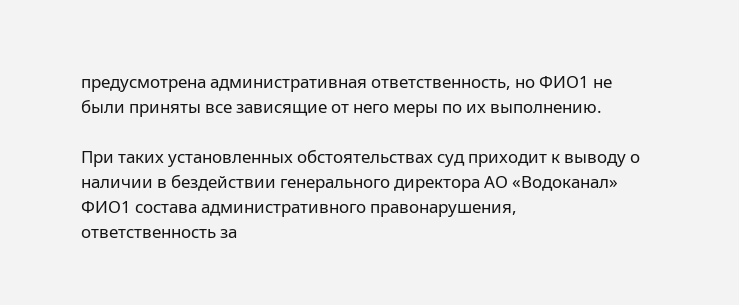предусмотрена административная ответственность, но ФИО1 не были приняты все зависящие от него меры по их выполнению.

При таких установленных обстоятельствах суд приходит к выводу о наличии в бездействии генерального директора АО «Водоканал» ФИО1 состава административного правонарушения, ответственность за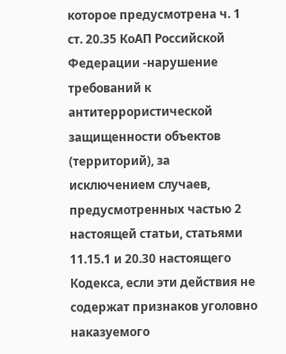которое предусмотрена ч. 1 ст. 20.35 КоАП Российской Федерации -нарушение требований к антитеррористической защищенности объектов (территорий), за исключением случаев, предусмотренных частью 2 настоящей статьи, статьями 11.15.1 и 20.30 настоящего Кодекса, если эти действия не содержат признаков уголовно наказуемого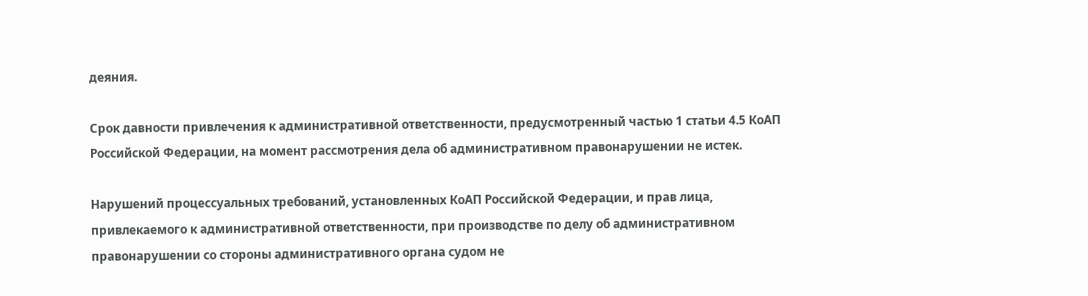деяния.

Срок давности привлечения к административной ответственности, предусмотренный частью 1 статьи 4.5 КоАП Российской Федерации, на момент рассмотрения дела об административном правонарушении не истек.

Нарушений процессуальных требований, установленных КоАП Российской Федерации, и прав лица, привлекаемого к административной ответственности, при производстве по делу об административном правонарушении со стороны административного органа судом не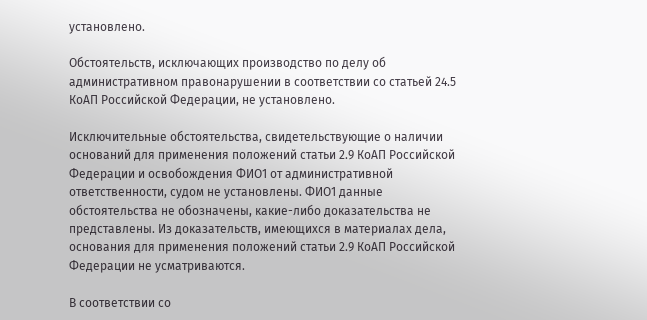установлено.

Обстоятельств, исключающих производство по делу об административном правонарушении в соответствии со статьей 24.5 КоАП Российской Федерации, не установлено.

Исключительные обстоятельства, свидетельствующие о наличии оснований для применения положений статьи 2.9 КоАП Российской Федерации и освобождения ФИО1 от административной ответственности, судом не установлены. ФИО1 данные обстоятельства не обозначены, какие-либо доказательства не представлены. Из доказательств, имеющихся в материалах дела, основания для применения положений статьи 2.9 КоАП Российской Федерации не усматриваются.

В соответствии со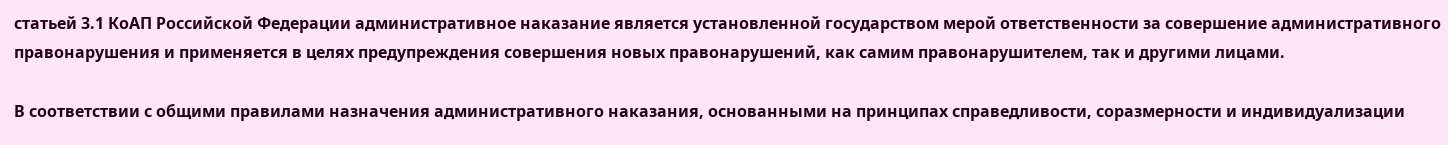статьей 3.1 КоАП Российской Федерации административное наказание является установленной государством мерой ответственности за совершение административного правонарушения и применяется в целях предупреждения совершения новых правонарушений, как самим правонарушителем, так и другими лицами.

В соответствии с общими правилами назначения административного наказания, основанными на принципах справедливости, соразмерности и индивидуализации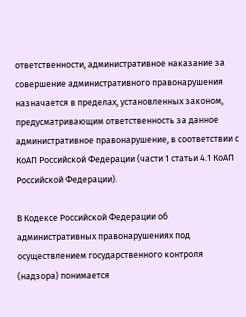ответственности, административное наказание за совершение административного правонарушения назначается в пределах, установленных законом, предусматривающим ответственность за данное административное правонарушение, в соответствии с КоАП Российской Федерации (части 1 статьи 4.1 КоАП Российской Федерации).

В Кодексе Российской Федерации об административных правонарушениях под осуществлением государственного контроля (надзора) понимается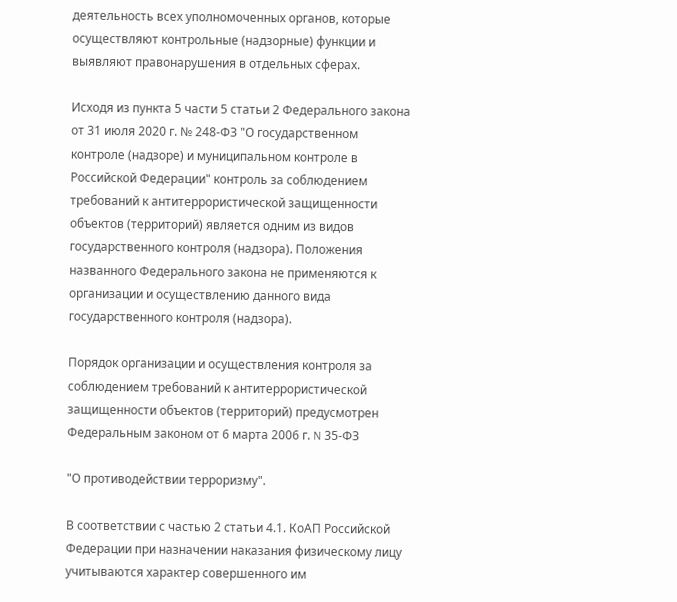деятельность всех уполномоченных органов, которые осуществляют контрольные (надзорные) функции и выявляют правонарушения в отдельных сферах.

Исходя из пункта 5 части 5 статьи 2 Федерального закона от 31 июля 2020 г. № 248-ФЗ "О государственном контроле (надзоре) и муниципальном контроле в Российской Федерации" контроль за соблюдением требований к антитеррористической защищенности объектов (территорий) является одним из видов государственного контроля (надзора). Положения названного Федерального закона не применяются к организации и осуществлению данного вида государственного контроля (надзора).

Порядок организации и осуществления контроля за соблюдением требований к антитеррористической защищенности объектов (территорий) предусмотрен Федеральным законом от 6 марта 2006 г. N 35-ФЗ

"О противодействии терроризму".

В соответствии с частью 2 статьи 4.1. КоАП Российской Федерации при назначении наказания физическому лицу учитываются характер совершенного им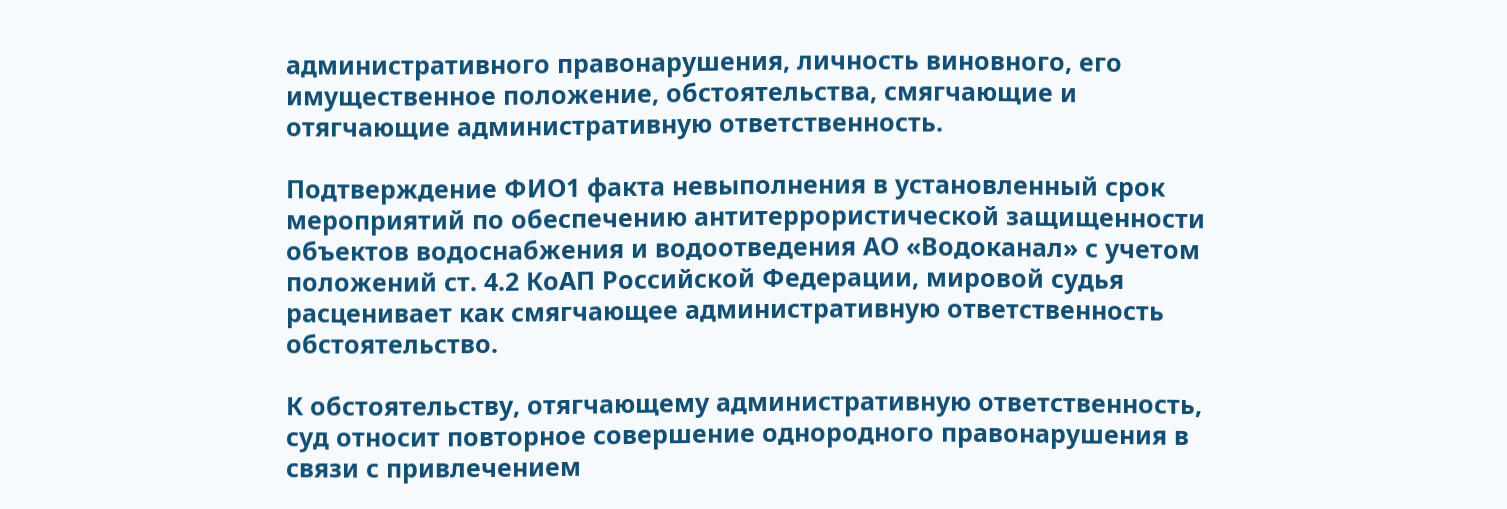административного правонарушения, личность виновного, его имущественное положение, обстоятельства, смягчающие и отягчающие административную ответственность.

Подтверждение ФИО1 факта невыполнения в установленный срок мероприятий по обеспечению антитеррористической защищенности объектов водоснабжения и водоотведения АО «Водоканал» с учетом положений ст. 4.2 КоАП Российской Федерации, мировой судья расценивает как смягчающее административную ответственность обстоятельство.

К обстоятельству, отягчающему административную ответственность, суд относит повторное совершение однородного правонарушения в связи с привлечением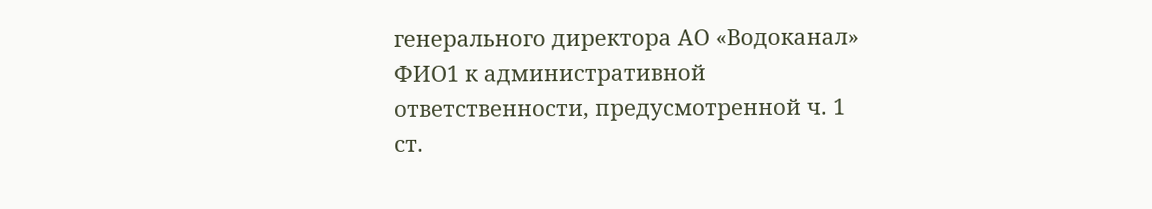генерального директора АО «Водоканал» ФИО1 к административной ответственности, предусмотренной ч. 1 ст.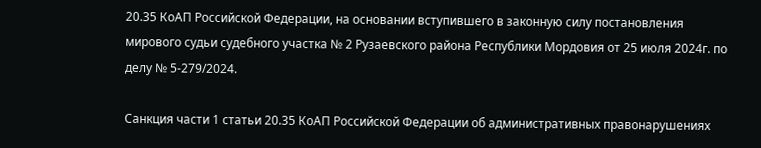20.35 КоАП Российской Федерации, на основании вступившего в законную силу постановления мирового судьи судебного участка № 2 Рузаевского района Республики Мордовия от 25 июля 2024г. по делу № 5-279/2024.

Санкция части 1 статьи 20.35 КоАП Российской Федерации об административных правонарушениях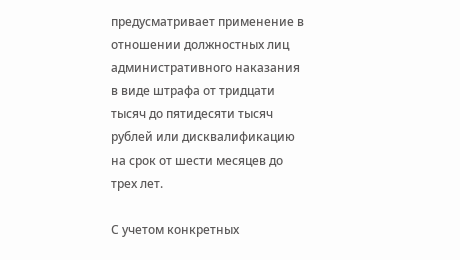предусматривает применение в отношении должностных лиц административного наказания в виде штрафа от тридцати тысяч до пятидесяти тысяч рублей или дисквалификацию на срок от шести месяцев до трех лет.

С учетом конкретных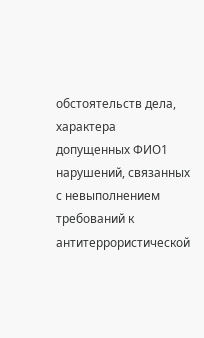обстоятельств дела, характера допущенных ФИО1 нарушений, связанных с невыполнением требований к антитеррористической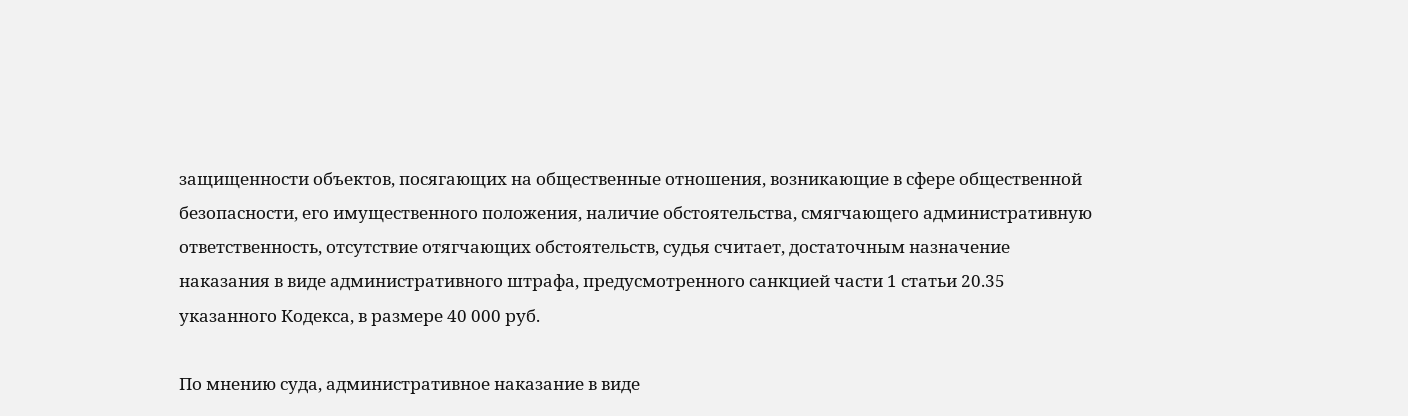защищенности объектов, посягающих на общественные отношения, возникающие в сфере общественной безопасности, его имущественного положения, наличие обстоятельства, смягчающего административную ответственность, отсутствие отягчающих обстоятельств, судья считает, достаточным назначение наказания в виде административного штрафа, предусмотренного санкцией части 1 статьи 20.35 указанного Кодекса, в размере 40 000 руб.

По мнению суда, административное наказание в виде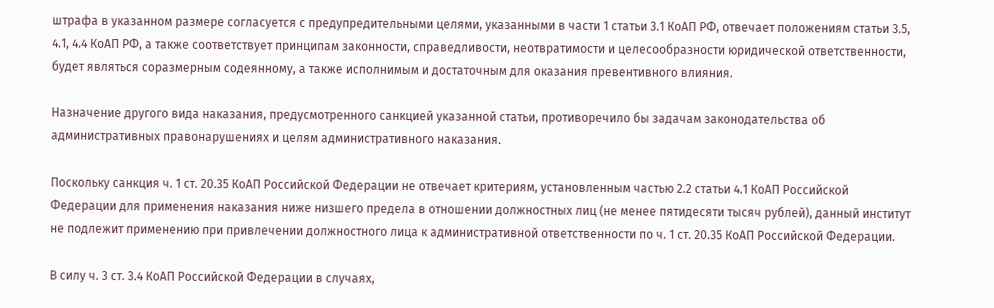штрафа в указанном размере согласуется с предупредительными целями, указанными в части 1 статьи 3.1 КоАП РФ, отвечает положениям статьи 3.5, 4.1, 4.4 КоАП РФ, а также соответствует принципам законности, справедливости, неотвратимости и целесообразности юридической ответственности, будет являться соразмерным содеянному, а также исполнимым и достаточным для оказания превентивного влияния.

Назначение другого вида наказания, предусмотренного санкцией указанной статьи, противоречило бы задачам законодательства об административных правонарушениях и целям административного наказания.

Поскольку санкция ч. 1 ст. 20.35 КоАП Российской Федерации не отвечает критериям, установленным частью 2.2 статьи 4.1 КоАП Российской Федерации для применения наказания ниже низшего предела в отношении должностных лиц (не менее пятидесяти тысяч рублей), данный институт не подлежит применению при привлечении должностного лица к административной ответственности по ч. 1 ст. 20.35 КоАП Российской Федерации.

В силу ч. 3 ст. 3.4 КоАП Российской Федерации в случаях,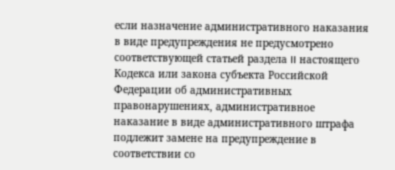если назначение административного наказания в виде предупреждения не предусмотрено соответствующей статьей раздела II настоящего Кодекса или закона субъекта Российской Федерации об административных правонарушениях, административное наказание в виде административного штрафа подлежит замене на предупреждение в соответствии со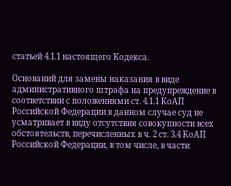статьей 4.1.1 настоящего Кодекса.

Оснований для замены наказания в виде административного штрафа на предупреждение в соответствии с положениями ст. 4.1.1 КоАП Российской Федерации в данном случае суд не усматривает в виду отсутствия совокупности всех обстоятельств, перечисленных в ч. 2 ст. 3.4 КоАП Российской Федерации, в том числе, в части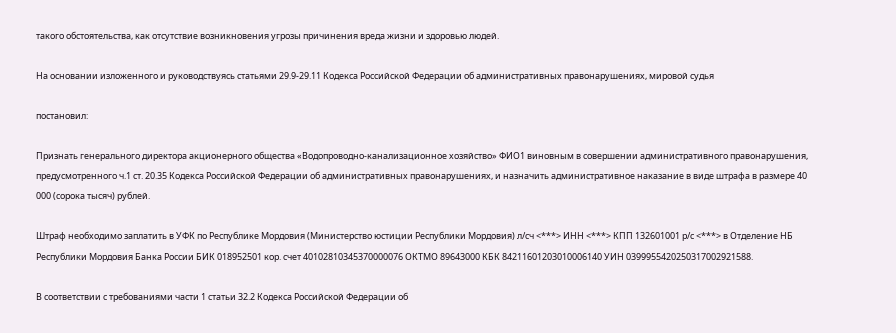такого обстоятельства, как отсутствие возникновения угрозы причинения вреда жизни и здоровью людей.

На основании изложенного и руководствуясь статьями 29.9-29.11 Кодекса Российской Федерации об административных правонарушениях, мировой судья

постановил:

Признать генерального директора акционерного общества «Водопроводно-канализационное хозяйство» ФИО1 виновным в совершении административного правонарушения, предусмотренного ч.1 ст. 20.35 Кодекса Российской Федерации об административных правонарушениях, и назначить административное наказание в виде штрафа в размере 40 000 (сорока тысяч) рублей.

Штраф необходимо заплатить в УФК по Республике Мордовия (Министерство юстиции Республики Мордовия) л/сч <***> ИНН <***> КПП 132601001 р/с <***> в Отделение НБ Республики Мордовия Банка России БИК 018952501 кор. счет 40102810345370000076 ОКТМО 89643000 КБК 84211601203010006140 УИН 0399955420250317002921588.

В соответствии с требованиями части 1 статьи 32.2 Кодекса Российской Федерации об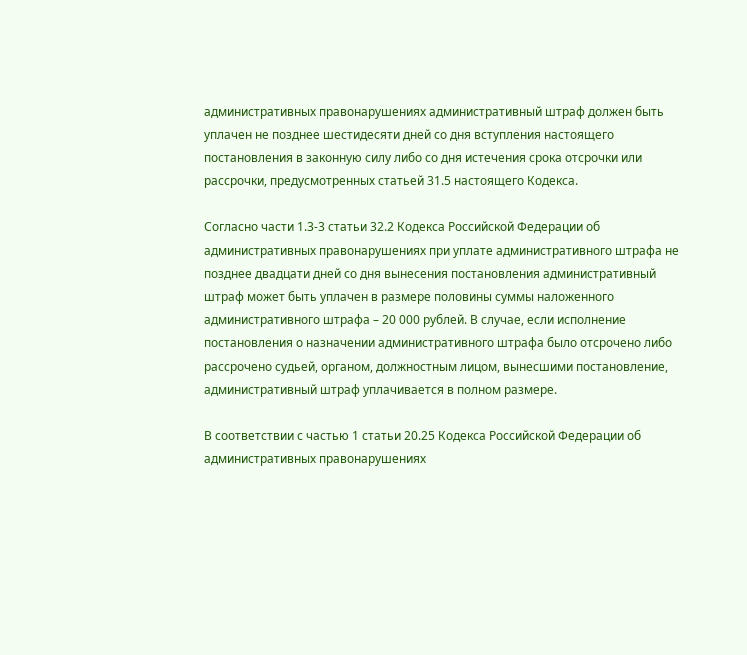административных правонарушениях административный штраф должен быть уплачен не позднее шестидесяти дней со дня вступления настоящего постановления в законную силу либо со дня истечения срока отсрочки или рассрочки, предусмотренных статьей 31.5 настоящего Кодекса.

Согласно части 1.3-3 статьи 32.2 Кодекса Российской Федерации об административных правонарушениях при уплате административного штрафа не позднее двадцати дней со дня вынесения постановления административный штраф может быть уплачен в размере половины суммы наложенного административного штрафа – 20 000 рублей. В случае, если исполнение постановления о назначении административного штрафа было отсрочено либо рассрочено судьей, органом, должностным лицом, вынесшими постановление, административный штраф уплачивается в полном размере.

В соответствии с частью 1 статьи 20.25 Кодекса Российской Федерации об административных правонарушениях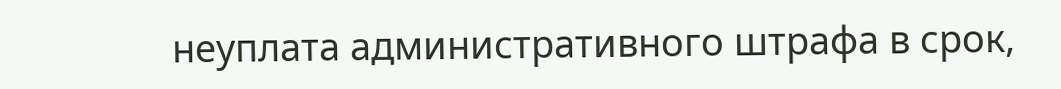неуплата административного штрафа в срок,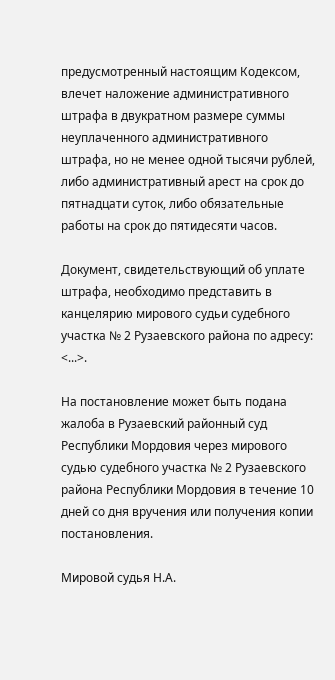предусмотренный настоящим Кодексом, влечет наложение административного штрафа в двукратном размере суммы неуплаченного административного штрафа, но не менее одной тысячи рублей, либо административный арест на срок до пятнадцати суток, либо обязательные работы на срок до пятидесяти часов.

Документ, свидетельствующий об уплате штрафа, необходимо представить в канцелярию мирового судьи судебного участка № 2 Рузаевского района по адресу: <...>.

На постановление может быть подана жалоба в Рузаевский районный суд Республики Мордовия через мирового судью судебного участка № 2 Рузаевского района Республики Мордовия в течение 10 дней со дня вручения или получения копии постановления.

Мировой судья Н.А.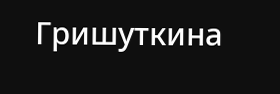Гришуткина